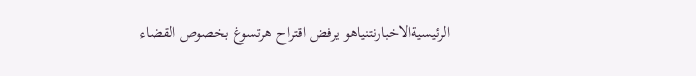الرئيسيةالاخبارنتنياهو يرفض اقتراح هرتسوغ بخصوص القضاء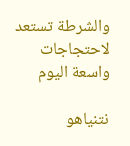والشرطة تستعد لاحتجاجات واسعة اليوم

نتنياهو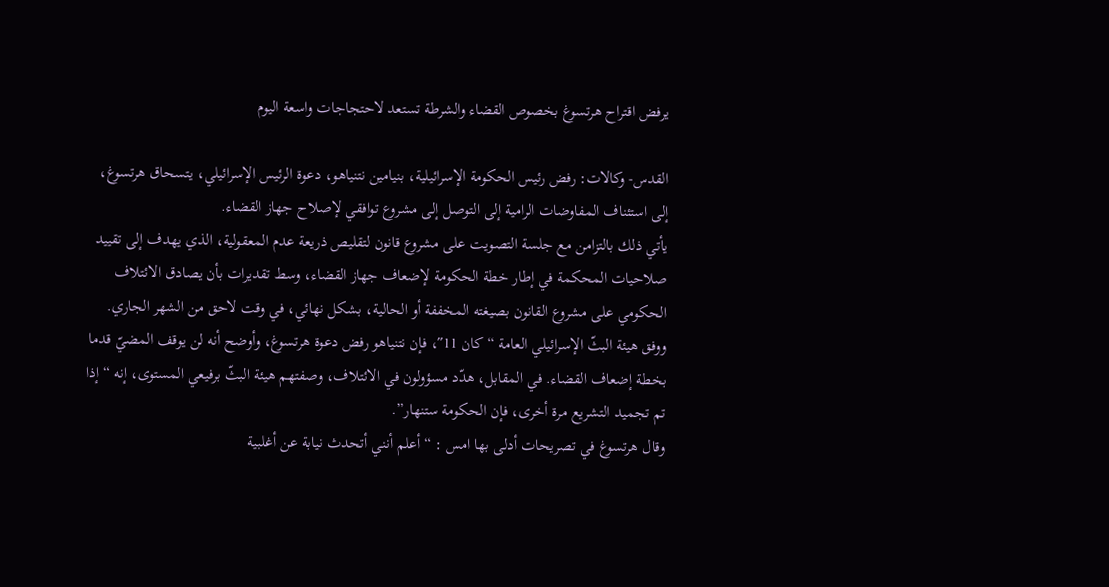يرفض اقتراح هرتسوغ بخصوص القضاء والشرطة تستعد لاحتجاجات واسعة اليوم

القدس- وكالات: رفض رئيس الحكومة الإسرائيلية، بنيامين نتنياهو، دعوة الرئيس الإسرائيلي، يتسحاق هرتسوغ، إلى استئناف المفاوضات الرامية إلى التوصل إلى مشروع توافقي لإصلاح جهاز القضاء.
يأتي ذلك بالتزامن مع جلسة التصويت على مشروع قانون لتقليص ذريعة عدم المعقولية، الذي يهدف إلى تقييد صلاحيات المحكمة في إطار خطة الحكومة لإضعاف جهاز القضاء، وسط تقديرات بأن يصادق الائتلاف الحكومي على مشروع القانون بصيغته المخففة أو الحالية، بشكل نهائي، في وقت لاحق من الشهر الجاري.
ووفق هيئة البثّ الإسرائيلي العامة “كان 11″، فإن نتنياهو رفض دعوة هرتسوغ، وأوضح أنه لن يوقف المضيّ قدما بخطة إضعاف القضاء. في المقابل، هدّد مسؤولون في الائتلاف، وصفتهم هيئة البثّ برفيعي المستوى، إنه “إذا تم تجميد التشريع مرة أخرى، فإن الحكومة ستنهار”.
وقال هرتسوغ في تصريحات أدلى بها امس : “أعلم أنني أتحدث نيابة عن أغلبية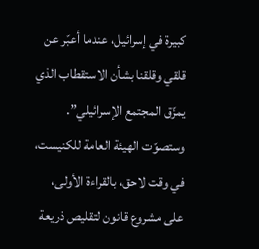كبيرة في إسرائيل، عندما أعبّر عن قلقي وقلقنا بشأن الاستقطاب الذي يمزّق المجتمع الإسرائيلي”.
وستصوّت الهيئة العامة للكنيست، في وقت لاحق، بالقراءة الأولى، على مشروع قانون لتقليص ذريعة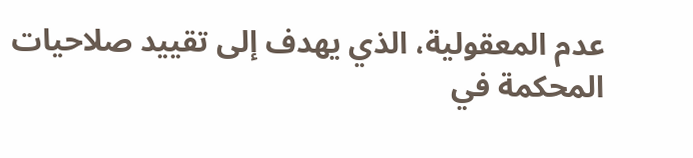عدم المعقولية، الذي يهدف إلى تقييد صلاحيات المحكمة في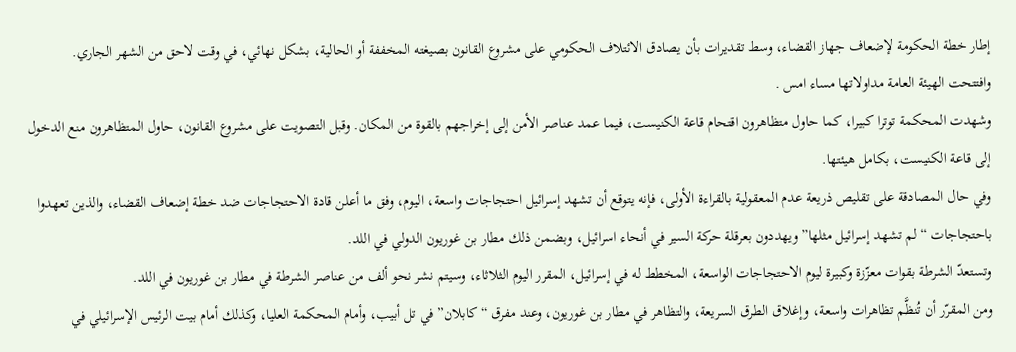إطار خطة الحكومة لإضعاف جهاز القضاء، وسط تقديرات بأن يصادق الائتلاف الحكومي على مشروع القانون بصيغته المخففة أو الحالية، بشكل نهائي، في وقت لاحق من الشهر الجاري.
وافتتحت الهيئة العامة مداولاتها مساء امس .
وشهدت المحكمة توترا كبيرا، كما حاول متظاهرون اقتحام قاعة الكنيست، فيما عمد عناصر الأمن إلى إخراجهم بالقوة من المكان. وقبل التصويت على مشروع القانون، حاول المتظاهرون منع الدخول إلى قاعة الكنيست، بكامل هيئتها.
وفي حال المصادقة على تقليص ذريعة عدم المعقولية بالقراءة الأولى، فإنه يتوقع أن تشهد إسرائيل احتجاجات واسعة، اليوم، وفق ما أعلن قادة الاحتجاجات ضد خطة إضعاف القضاء، والذين تعهدوا باحتجاجات “لم تشهد إسرائيل مثلها” ويهددون بعرقلة حركة السير في أنحاء اسرائيل، وبضمن ذلك مطار بن غوريون الدولي في اللد.
وتستعدّ الشرطة بقوات معزّزة وكبيرة ليوم الاحتجاجات الواسعة، المخطط له في إسرائيل، المقرر اليوم الثلاثاء، وسيتم نشر نحو ألف من عناصر الشرطة في مطار بن غوريون في اللد.
ومن المقرّر أن تُنظَّم تظاهرات واسعة، وإغلاق الطرق السريعة، والتظاهر في مطار بن غوريون، وعند مفرق “كابلان” في تل أبيب، وأمام المحكمة العليا، وكذلك أمام بيت الرئيس الإسرائيلي في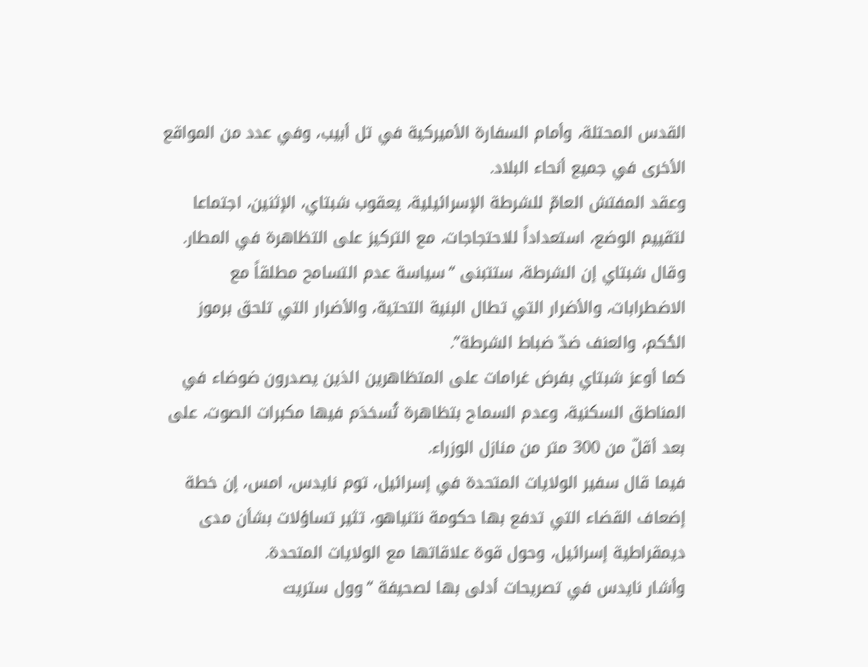القدس المحتلة، وأمام السفارة الأميركية في تل أبيب، وفي عدد من المواقع الأخرى في جميع أنحاء البلاد.
وعقد المفتش العامّ للشرطة الإسرائيلية، يعقوب شبتاي، الإثنين، اجتماعا لتقييم الوضع، استعداداً للاحتجاجات، مع التركيز على التظاهرة في المطار.
وقال شبتاي إن الشرطة، ستتبنى “سياسة عدم التسامح مطلقاً مع الاضطرابات، والأضرار التي تطال البنية التحتية، والأضرار التي تلحق برموز الحُكم، والعنف ضدّ ضباط الشرطة”.
كما أوعز شبتاي بفرض غرامات على المتظاهرين الذين يصدرون ضوضاء في المناطق السكنية، وعدم السماح بتظاهرة تُسخدَم فيها مكبرات الصوت، على بعد أقلّ من 300 متر من منازل الوزراء.
فيما قال سفير الولايات المتحدة في إسرائيل، توم نايدس، امس، إن خطة إضعاف القضاء التي تدفع بها حكومة نتنياهو، تثير تساؤلات بشأن مدى ديمقراطية إسرائيل، وحول قوة علاقاتها مع الولايات المتحدة.
وأشار نايدس في تصريحات أدلى بها لصحيفة “وول ستريت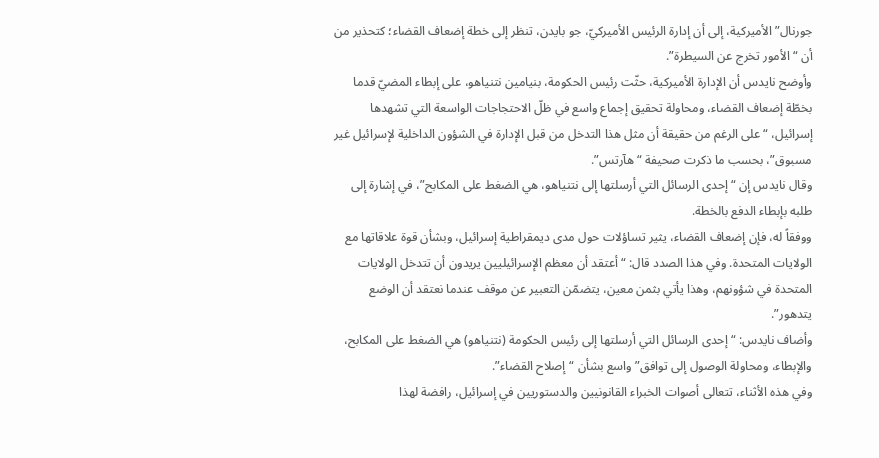جورنال” الأميركية، إلى أن إدارة الرئيس الأميركيّ، جو بايدن، تنظر إلى خطة إضعاف القضاء؛ كتحذير من أن “الأمور تخرج عن السيطرة”.
وأوضح نايدس أن الإدارة الأميركية، حثّت رئيس الحكومة، بنيامين نتنياهو، على إبطاء المضيّ قدما بخطّة إضعاف القضاء، ومحاولة تحقيق إجماع واسع في ظلّ الاحتجاجات الواسعة التي تشهدها إسرائيل، “على الرغم من حقيقة أن مثل هذا التدخل من قبل الإدارة في الشؤون الداخلية لإسرائيل غير مسبوق”، بحسب ما ذكرت صحيفة “هآرتس”.
وقال نايدس إن “إحدى الرسائل التي أرسلتها إلى نتنياهو، هي الضغط على المكابح”، في إشارة إلى طلبه بإبطاء الدفع بالخطة.
ووفقاً له، فإن إضعاف القضاء، يثير تساؤلات حول مدى ديمقراطية إسرائيل، وبشأن قوة علاقاتها مع الولايات المتحدة. وفي هذا الصدد قال: “أعتقد أن معظم الإسرائيليين يريدون أن تتدخل الولايات المتحدة في شؤونهم، وهذا يأتي بثمن معين، يتضمّن التعبير عن موقف عندما نعتقد أن الوضع يتدهور”.
وأضاف نايدس: “إحدى الرسائل التي أرسلتها إلى رئيس الحكومة (نتنياهو) هي الضغط على المكابح، والإبطاء، ومحاولة الوصول إلى توافق” واسع بشأن “إصلاح القضاء”.
وفي هذه الأثناء، تتعالى أصوات الخبراء القانونيين والدستوريين في إسرائيل، رافضة لهذا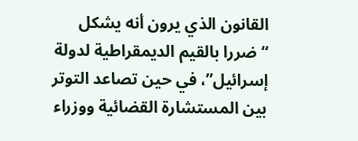القانون الذي يرون أنه يشكل “ضررا بالقيم الديمقراطية لدولة إسرائيل”، في حين تصاعد التوتر بين المستشارة القضائية ووزراء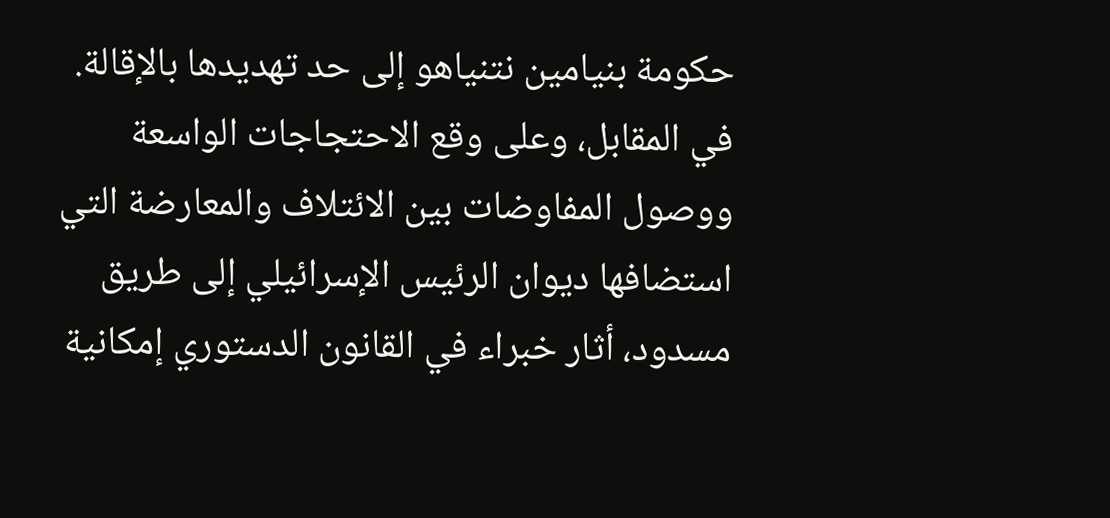حكومة بنيامين نتنياهو إلى حد تهديدها بالإقالة.
في المقابل، وعلى وقع الاحتجاجات الواسعة ووصول المفاوضات بين الائتلاف والمعارضة التي استضافها ديوان الرئيس الإسرائيلي إلى طريق مسدود، أثار خبراء في القانون الدستوري إمكانية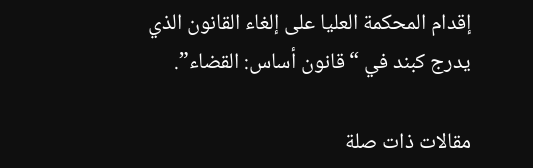إقدام المحكمة العليا على إلغاء القانون الذي يدرج كبند في “قانون أساس: القضاء”.

مقالات ذات صلة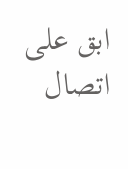ابق على اتصال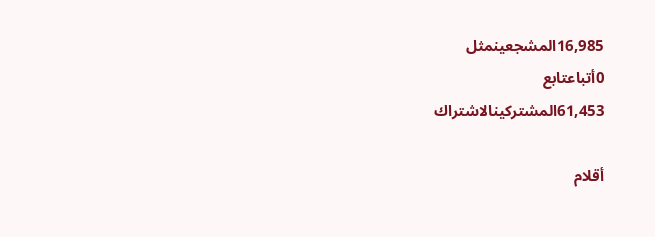16,985المشجعينمثل
0أتباعتابع
61,453المشتركينالاشتراك

أقلام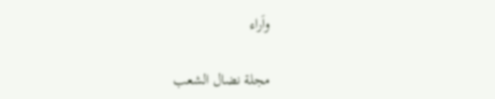واَراء

مجلة نضال الشعب